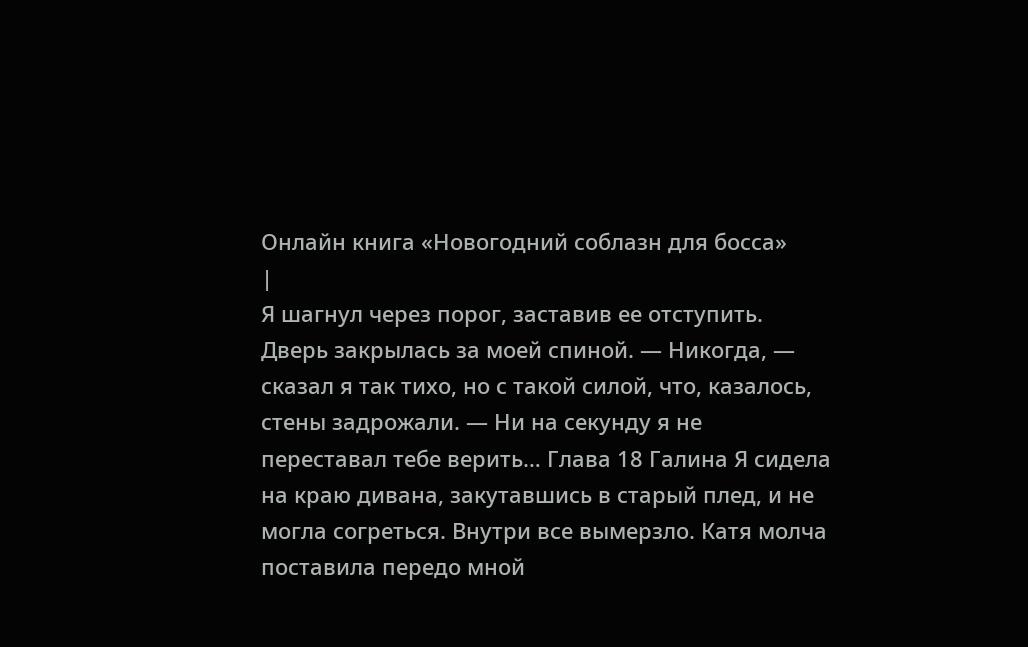Онлайн книга «Новогодний соблазн для босса»
|
Я шагнул через порог, заставив ее отступить. Дверь закрылась за моей спиной. — Никогда, — сказал я так тихо, но с такой силой, что, казалось, стены задрожали. — Ни на секунду я не переставал тебе верить… Глава 18 Галина Я сидела на краю дивана, закутавшись в старый плед, и не могла согреться. Внутри все вымерзло. Катя молча поставила передо мной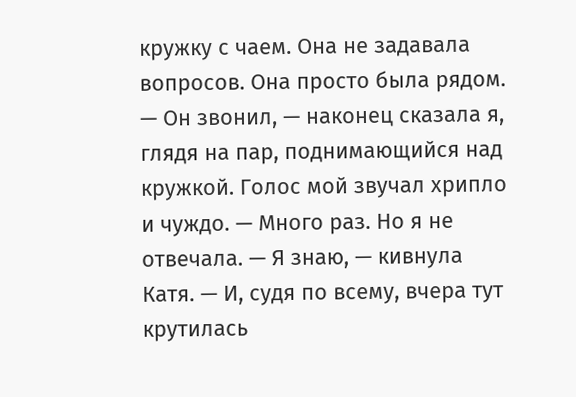кружку с чаем. Она не задавала вопросов. Она просто была рядом. — Он звонил, — наконец сказала я, глядя на пар, поднимающийся над кружкой. Голос мой звучал хрипло и чуждо. — Много раз. Но я не отвечала. — Я знаю, — кивнула Катя. — И, судя по всему, вчера тут крутилась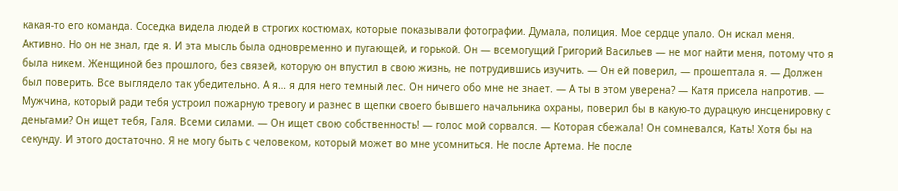какая-то его команда. Соседка видела людей в строгих костюмах, которые показывали фотографии. Думала, полиция. Мое сердце упало. Он искал меня. Активно. Но он не знал, где я. И эта мысль была одновременно и пугающей, и горькой. Он — всемогущий Григорий Васильев — не мог найти меня, потому что я была никем. Женщиной без прошлого, без связей, которую он впустил в свою жизнь, не потрудившись изучить. — Он ей поверил, — прошептала я. — Должен был поверить. Все выглядело так убедительно. А я… я для него темный лес. Он ничего обо мне не знает. — А ты в этом уверена? — Катя присела напротив. — Мужчина, который ради тебя устроил пожарную тревогу и разнес в щепки своего бывшего начальника охраны, поверил бы в какую-то дурацкую инсценировку с деньгами? Он ищет тебя, Галя. Всеми силами. — Он ищет свою собственность! — голос мой сорвался. — Которая сбежала! Он сомневался, Кать! Хотя бы на секунду. И этого достаточно. Я не могу быть с человеком, который может во мне усомниться. Не после Артема. Не после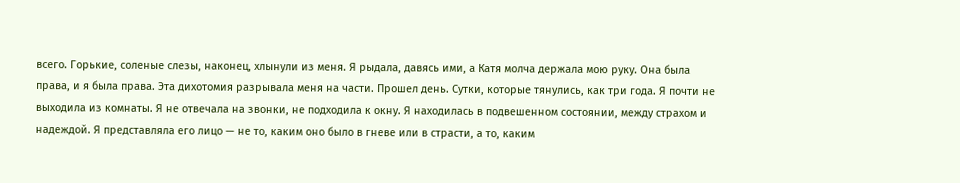всего. Горькие, соленые слезы, наконец, хлынули из меня. Я рыдала, давясь ими, а Катя молча держала мою руку. Она была права, и я была права. Эта дихотомия разрывала меня на части. Прошел день. Сутки, которые тянулись, как три года. Я почти не выходила из комнаты. Я не отвечала на звонки, не подходила к окну. Я находилась в подвешенном состоянии, между страхом и надеждой. Я представляла его лицо — не то, каким оно было в гневе или в страсти, а то, каким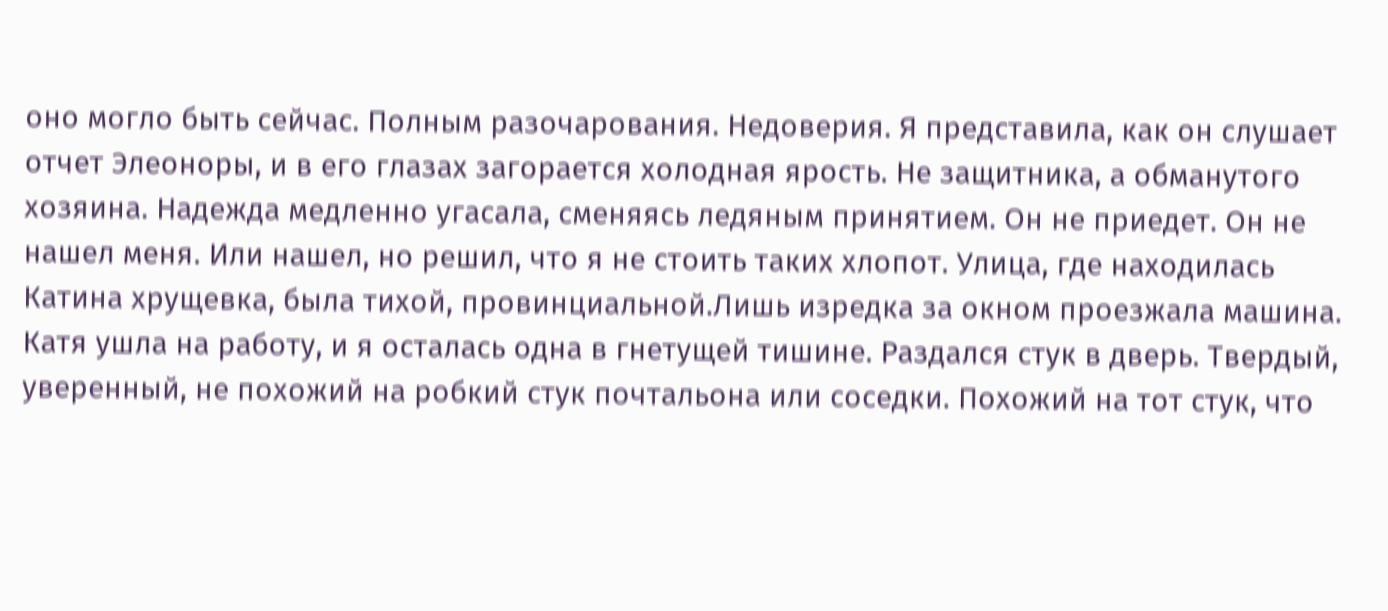оно могло быть сейчас. Полным разочарования. Недоверия. Я представила, как он слушает отчет Элеоноры, и в его глазах загорается холодная ярость. Не защитника, а обманутого хозяина. Надежда медленно угасала, сменяясь ледяным принятием. Он не приедет. Он не нашел меня. Или нашел, но решил, что я не стоить таких хлопот. Улица, где находилась Катина хрущевка, была тихой, провинциальной.Лишь изредка за окном проезжала машина. Катя ушла на работу, и я осталась одна в гнетущей тишине. Раздался стук в дверь. Твердый, уверенный, не похожий на робкий стук почтальона или соседки. Похожий на тот стук, что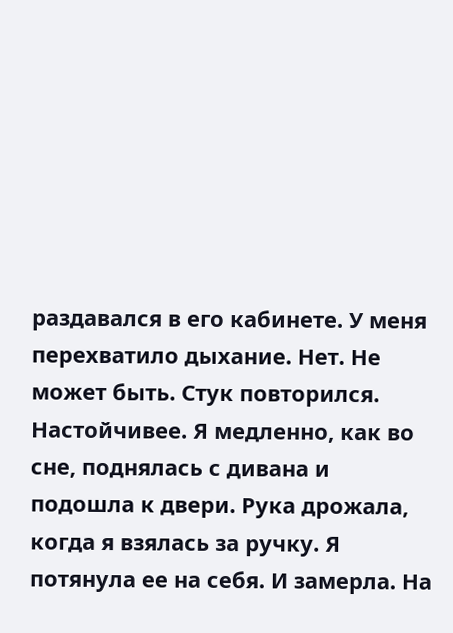раздавался в его кабинете. У меня перехватило дыхание. Нет. Не может быть. Стук повторился. Настойчивее. Я медленно, как во сне, поднялась с дивана и подошла к двери. Рука дрожала, когда я взялась за ручку. Я потянула ее на себя. И замерла. На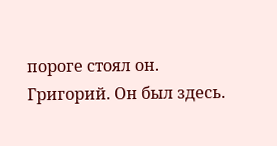пороге стоял он. Григорий. Он был здесь.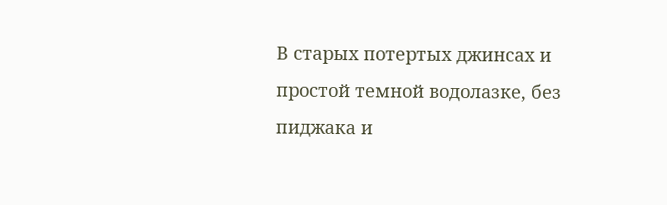В старых потертых джинсах и простой темной водолазке, без пиджака и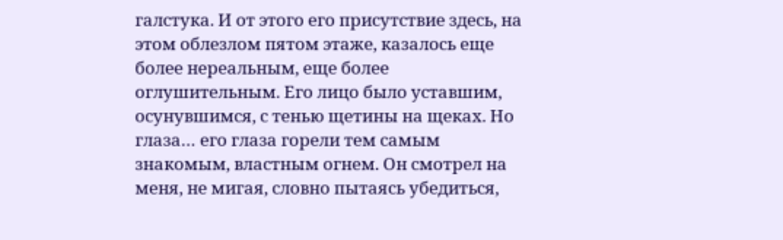галстука. И от этого его присутствие здесь, на этом облезлом пятом этаже, казалось еще более нереальным, еще более оглушительным. Его лицо было уставшим, осунувшимся, с тенью щетины на щеках. Но глаза… его глаза горели тем самым знакомым, властным огнем. Он смотрел на меня, не мигая, словно пытаясь убедиться,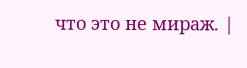что это не мираж. |